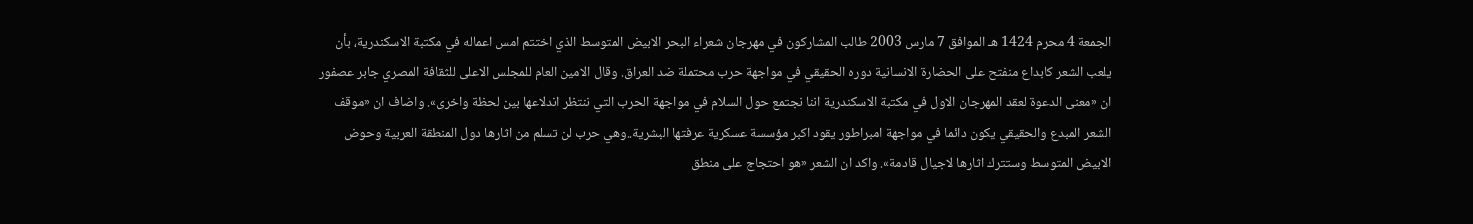الجمعة 4 محرم 1424 هـ الموافق 7 مارس 2003 طالب المشاركون في مهرجان شعراء البحر الابيض المتوسط الذي اختتم امس اعماله في مكتبة الاسكندرية، بأن يلعب الشعر كابداع منفتح على الحضارة الانسانية دوره الحقيقي في مواجهة حرب محتملة ضد العراق. وقال الامين العام للمجلس الاعلى للثقافة المصري جابر عصفور ان «معنى الدعوة لعقد المهرجان الاول في مكتبة الاسكندرية اننا نجتمع حول السلام في مواجهة الحرب التي ننتظر اندلاعها بين لحظة واخرى». واضاف ان «موقف الشعر المبدع والحقيقي يكون دائما في مواجهة امبراطور يقود اكبر مؤسسة عسكرية عرفتها البشرية..وهي حرب لن تسلم من اثارها دول المنطقة العربية وحوض الابيض المتوسط وستترك اثارها لاجيال قادمة». واكد ان الشعر «هو احتجاج على منطق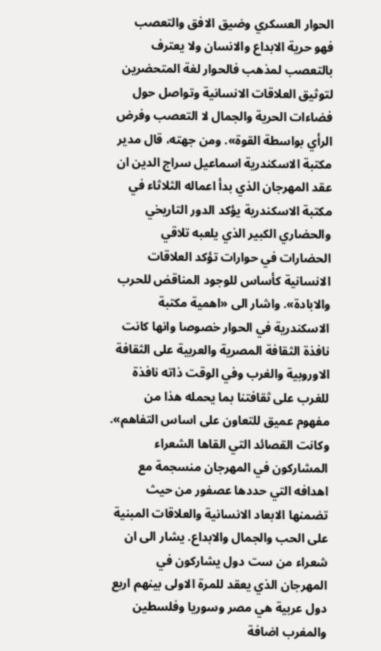الحوار العسكري وضيق الافق والتعصب فهو حرية الابداع والانسان ولا يعترف بالتعصب لمذهب فالحوار لغة المتحضرين لتوثيق العلاقات الانسانية وتواصل حول فضاءات الحرية والجمال لا التعصب وفرض الرأي بواسطة القوة». ومن جهته، قال مدير مكتبة الاسكندرية اسماعيل سراج الدين ان عقد المهرجان الذي بدأ اعماله الثلاثاء في مكتبة الاسكندرية يؤكد الدور التاريخي والحضاري الكبير الذي يلعبه تلاقي الحضارات في حوارات تؤكد العلاقات الانسانية كأساس للوجود المناقض للحرب والابادة». واشار الى «اهمية مكتبة الاسكندرية في الحوار خصوصا وانها كانت نافذة الثقافة المصرية والعربية على الثقافة الاوروبية والغرب وفي الوقت ذاته نافذة للغرب على ثقافتنا بما يحمله هذا من مفهوم عميق للتعاون على اساس التفاهم». وكانت القصائد التي القاها الشعراء المشاركون في المهرجان منسجمة مع اهدافه التي حددها عصفور من حيث تضمنها الابعاد الانسانية والعلاقات المبنية على الحب والجمال والابداع. يشار الى ان شعراء من ست دول يشاركون في المهرجان الذي يعقد للمرة الاولى بينهم اربع دول عربية هي مصر وسوريا وفلسطين والمغرب اضافة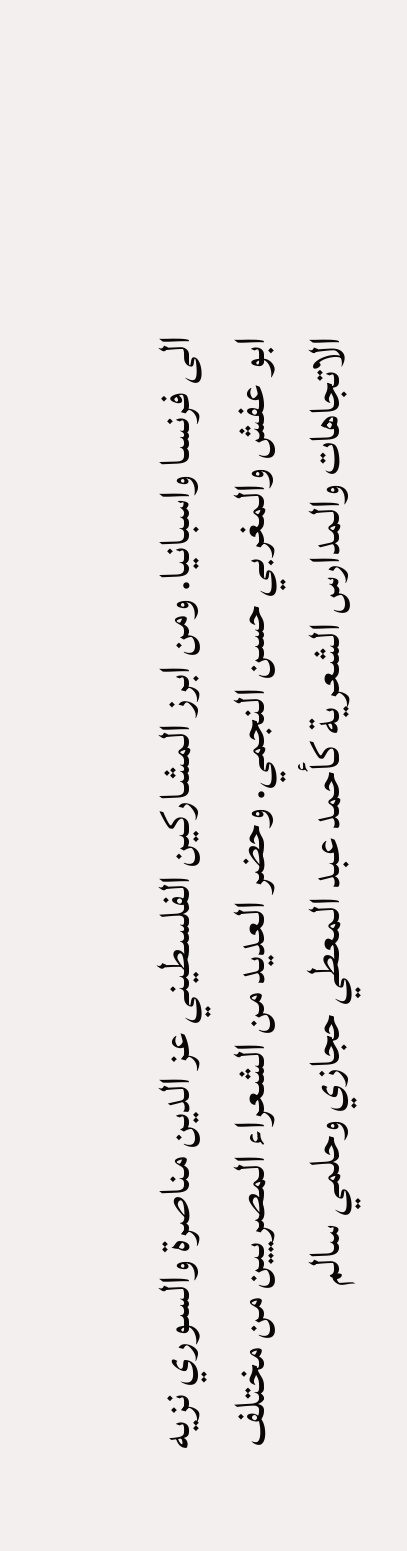الى فرنسا واسبانيا. ومن ابرز المشاركين الفلسطيني عز الدين مناصرة والسوري نزيه ابو عفش والمغربي حسن النجمي. وحضر العديد من الشعراء المصريين من مختلف الاتجاهات والمدارس الشعرية كأحمد عبد المعطي حجازي وحلمي سالم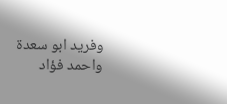وفريد ابو سعدة واحمد فؤاد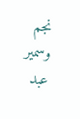نجم وسمير عبد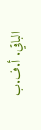الباقي. أ.ف.ب